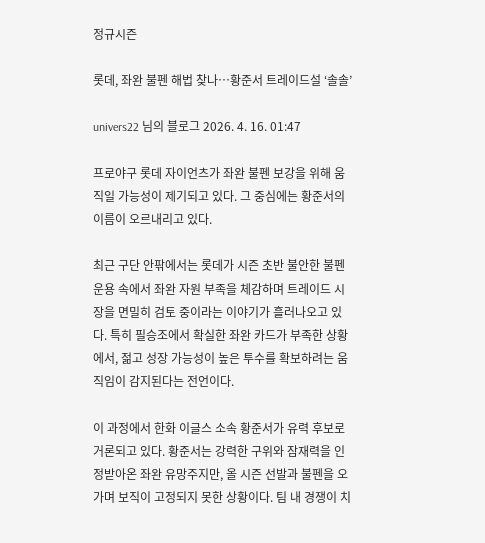정규시즌

롯데, 좌완 불펜 해법 찾나…황준서 트레이드설 ‘솔솔’

univers22 님의 블로그 2026. 4. 16. 01:47

프로야구 롯데 자이언츠가 좌완 불펜 보강을 위해 움직일 가능성이 제기되고 있다. 그 중심에는 황준서의 이름이 오르내리고 있다.

최근 구단 안팎에서는 롯데가 시즌 초반 불안한 불펜 운용 속에서 좌완 자원 부족을 체감하며 트레이드 시장을 면밀히 검토 중이라는 이야기가 흘러나오고 있다. 특히 필승조에서 확실한 좌완 카드가 부족한 상황에서, 젊고 성장 가능성이 높은 투수를 확보하려는 움직임이 감지된다는 전언이다.

이 과정에서 한화 이글스 소속 황준서가 유력 후보로 거론되고 있다. 황준서는 강력한 구위와 잠재력을 인정받아온 좌완 유망주지만, 올 시즌 선발과 불펜을 오가며 보직이 고정되지 못한 상황이다. 팀 내 경쟁이 치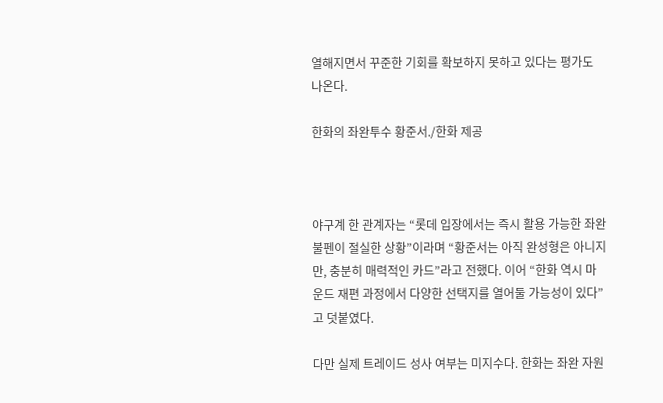열해지면서 꾸준한 기회를 확보하지 못하고 있다는 평가도 나온다.

한화의 좌완투수 황준서./한화 제공



야구계 한 관계자는 “롯데 입장에서는 즉시 활용 가능한 좌완 불펜이 절실한 상황”이라며 “황준서는 아직 완성형은 아니지만, 충분히 매력적인 카드”라고 전했다. 이어 “한화 역시 마운드 재편 과정에서 다양한 선택지를 열어둘 가능성이 있다”고 덧붙였다.

다만 실제 트레이드 성사 여부는 미지수다. 한화는 좌완 자원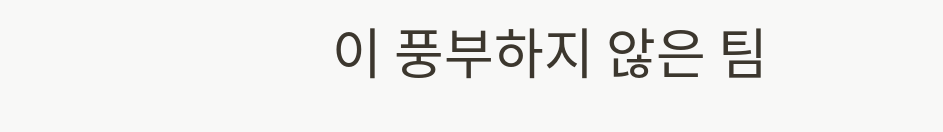이 풍부하지 않은 팀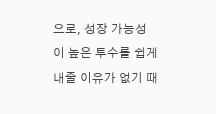으로, 성장 가능성이 높은 투수를 쉽게 내줄 이유가 없기 때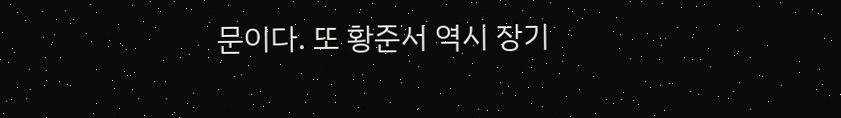문이다. 또 황준서 역시 장기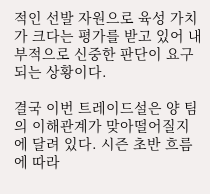적인 선발 자원으로 육성 가치가 크다는 평가를 받고 있어 내부적으로 신중한 판단이 요구되는 상황이다.

결국 이번 트레이드설은 양 팀의 이해관계가 맞아떨어질지에 달려 있다. 시즌 초반 흐름에 따라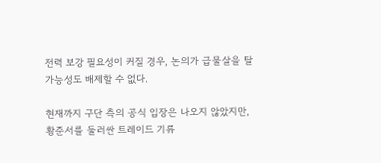전력 보강 필요성이 커질 경우, 논의가 급물살을 탈 가능성도 배제할 수 없다.

현재까지 구단 측의 공식 입장은 나오지 않았지만, 황준서를 둘러싼 트레이드 기류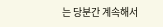는 당분간 계속해서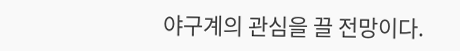야구계의 관심을 끌 전망이다.